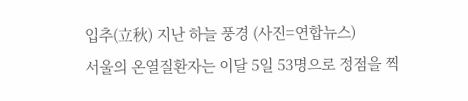입추(立秋) 지난 하늘 풍경 (사진=연합뉴스)
서울의 온열질환자는 이달 5일 53명으로 정점을 찍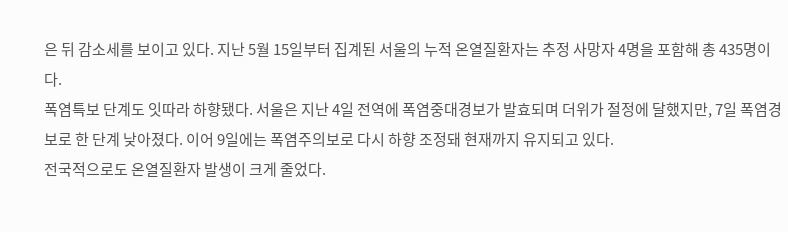은 뒤 감소세를 보이고 있다. 지난 5월 15일부터 집계된 서울의 누적 온열질환자는 추정 사망자 4명을 포함해 총 435명이다.
폭염특보 단계도 잇따라 하향됐다. 서울은 지난 4일 전역에 폭염중대경보가 발효되며 더위가 절정에 달했지만, 7일 폭염경보로 한 단계 낮아졌다. 이어 9일에는 폭염주의보로 다시 하향 조정돼 현재까지 유지되고 있다.
전국적으로도 온열질환자 발생이 크게 줄었다.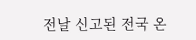전날 신고된 전국 온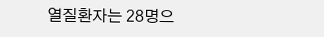열질환자는 28명으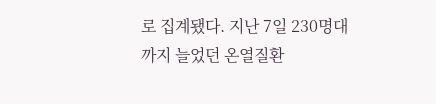로 집계됐다. 지난 7일 230명대까지 늘었던 온열질환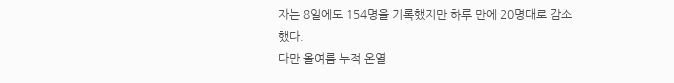자는 8일에도 154명을 기록했지만 하루 만에 20명대로 감소했다.
다만 올여름 누적 온열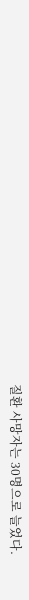질환 사망자는 30명으로 늘었다.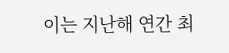이는 지난해 연간 최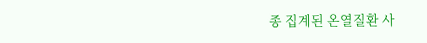종 집계된 온열질환 사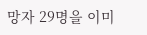망자 29명을 이미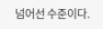넘어선 수준이다.